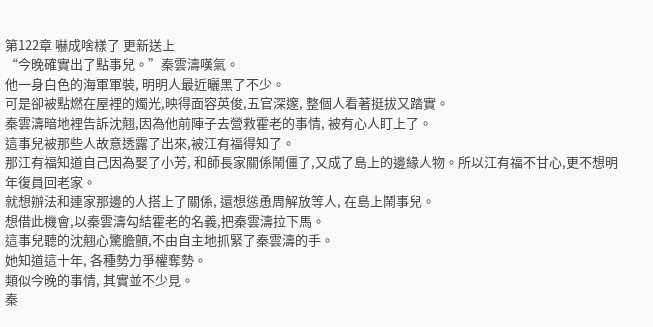第122章 嚇成啥樣了 更新送上
“今晚確實出了點事兒。”秦雲濤嘆氣。
他一身白色的海軍軍裝, 明明人最近曬黑了不少。
可是卻被點燃在屋裡的燭光,映得面容英俊,五官深邃, 整個人看著挺拔又踏實。
秦雲濤暗地裡告訴沈翹,因為他前陣子去營救霍老的事情, 被有心人盯上了。
這事兒被那些人故意透露了出來,被江有福得知了。
那江有福知道自己因為娶了小芳, 和師長家關係鬧僵了,又成了島上的邊緣人物。所以江有福不甘心,更不想明年復員回老家。
就想辦法和連家那邊的人搭上了關係, 還想慫恿周解放等人, 在島上鬧事兒。
想借此機會,以秦雲濤勾結霍老的名義,把秦雲濤拉下馬。
這事兒聽的沈翹心驚膽顫,不由自主地抓緊了秦雲濤的手。
她知道這十年, 各種勢力爭權奪勢。
類似今晚的事情, 其實並不少見。
秦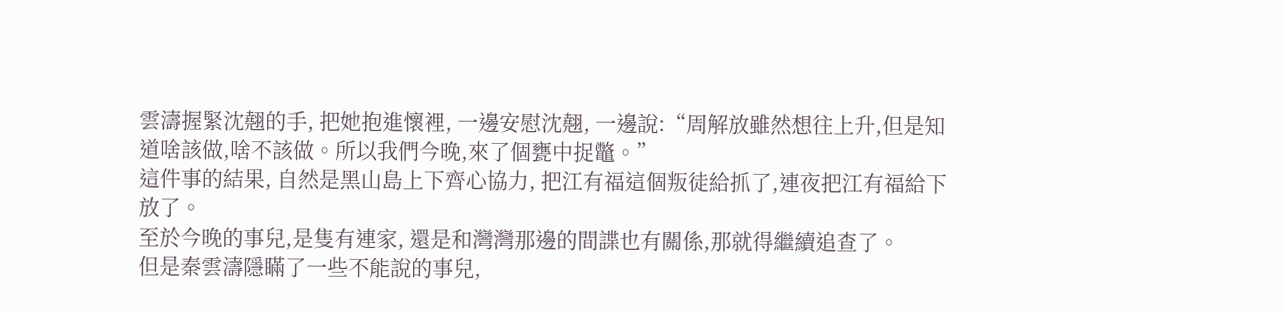雲濤握緊沈翹的手, 把她抱進懷裡, 一邊安慰沈翹, 一邊說:“周解放雖然想往上升,但是知道啥該做,啥不該做。所以我們今晚,來了個甕中捉鼈。”
這件事的結果, 自然是黑山島上下齊心協力, 把江有福這個叛徒給抓了,連夜把江有福給下放了。
至於今晚的事兒,是隻有連家, 還是和灣灣那邊的間諜也有關係,那就得繼續追查了。
但是秦雲濤隱瞞了一些不能說的事兒,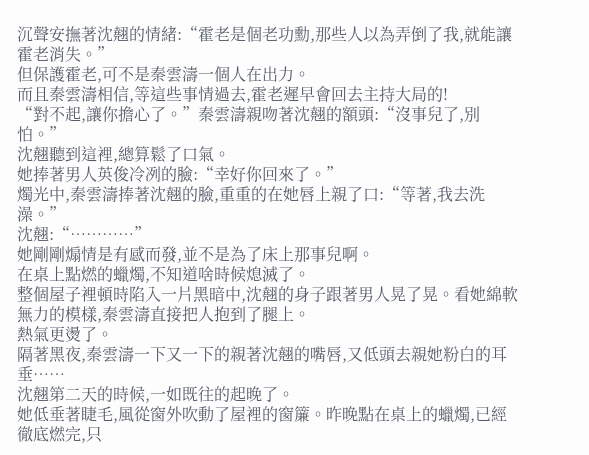沉聲安撫著沈翹的情緒:“霍老是個老功勳,那些人以為弄倒了我,就能讓霍老消失。”
但保護霍老,可不是秦雲濤一個人在出力。
而且秦雲濤相信,等這些事情過去,霍老遲早會回去主持大局的!
“對不起,讓你擔心了。”秦雲濤親吻著沈翹的額頭:“沒事兒了,別怕。”
沈翹聽到這裡,總算鬆了口氣。
她捧著男人英俊冷冽的臉:“幸好你回來了。”
燭光中,秦雲濤捧著沈翹的臉,重重的在她唇上親了口:“等著,我去洗澡。”
沈翹:“…………”
她剛剛煽情是有感而發,並不是為了床上那事兒啊。
在桌上點燃的蠟燭,不知道啥時候熄滅了。
整個屋子裡頓時陷入一片黑暗中,沈翹的身子跟著男人晃了晃。看她綿軟無力的模樣,秦雲濤直接把人抱到了腿上。
熱氣更燙了。
隔著黑夜,秦雲濤一下又一下的親著沈翹的嘴唇,又低頭去親她粉白的耳垂……
沈翹第二天的時候,一如既往的起晚了。
她低垂著睫毛,風從窗外吹動了屋裡的窗簾。昨晚點在桌上的蠟燭,已經徹底燃完,只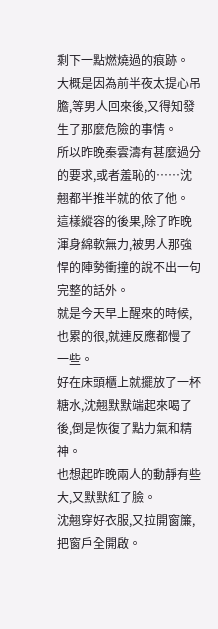剩下一點燃燒過的痕跡。
大概是因為前半夜太提心吊膽,等男人回來後,又得知發生了那麼危險的事情。
所以昨晚秦雲濤有甚麼過分的要求,或者羞恥的……沈翹都半推半就的依了他。
這樣縱容的後果,除了昨晚渾身綿軟無力,被男人那強悍的陣勢衝撞的說不出一句完整的話外。
就是今天早上醒來的時候,也累的很,就連反應都慢了一些。
好在床頭櫃上就擺放了一杯糖水,沈翹默默端起來喝了後,倒是恢復了點力氣和精神。
也想起昨晚兩人的動靜有些大,又默默紅了臉。
沈翹穿好衣服,又拉開窗簾,把窗戶全開啟。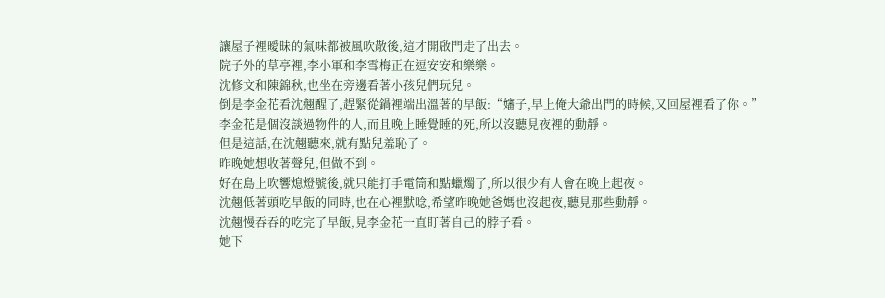讓屋子裡曖昧的氣味都被風吹散後,這才開啟門走了出去。
院子外的草亭裡,李小軍和李雪梅正在逗安安和樂樂。
沈修文和陳錦秋,也坐在旁邊看著小孩兒們玩兒。
倒是李金花看沈翹醒了,趕緊從鍋裡端出溫著的早飯:“嬸子,早上俺大爺出門的時候,又回屋裡看了你。”
李金花是個沒談過物件的人,而且晚上睡覺睡的死,所以沒聽見夜裡的動靜。
但是這話,在沈翹聽來,就有點兒羞恥了。
昨晚她想收著聲兒,但做不到。
好在島上吹響熄燈號後,就只能打手電筒和點蠟燭了,所以很少有人會在晚上起夜。
沈翹低著頭吃早飯的同時,也在心裡默唸,希望昨晚她爸媽也沒起夜,聽見那些動靜。
沈翹慢吞吞的吃完了早飯,見李金花一直盯著自己的脖子看。
她下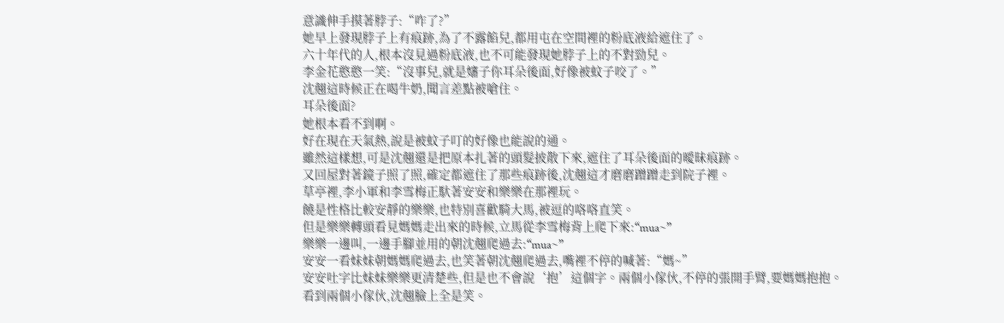意識伸手摸著脖子:“咋了?”
她早上發現脖子上有痕跡,為了不露餡兒,都用屯在空間裡的粉底液給遮住了。
六十年代的人,根本沒見過粉底液,也不可能發現她脖子上的不對勁兒。
李金花憨憨一笑:“沒事兒,就是嬸子你耳朵後面,好像被蚊子咬了。”
沈翹這時候正在喝牛奶,聞言差點被嗆住。
耳朵後面?
她根本看不到啊。
好在現在天氣熱,說是被蚊子叮的好像也能說的通。
雖然這樣想,可是沈翹還是把原本扎著的頭髮披散下來,遮住了耳朵後面的曖昧痕跡。
又回屋對著鏡子照了照,確定都遮住了那些痕跡後,沈翹這才磨磨蹭蹭走到院子裡。
草亭裡,李小軍和李雪梅正馱著安安和樂樂在那裡玩。
饒是性格比較安靜的樂樂,也特別喜歡騎大馬,被逗的咯咯直笑。
但是樂樂轉頭看見媽媽走出來的時候,立馬從李雪梅背上爬下來:“mua~”
樂樂一邊叫,一邊手腳並用的朝沈翹爬過去:“mua~”
安安一看妹妹朝媽媽爬過去,也笑著朝沈翹爬過去,嘴裡不停的喊著:“媽~”
安安吐字比妹妹樂樂更清楚些,但是也不會說‘抱’這個字。兩個小傢伙,不停的張開手臂,要媽媽抱抱。
看到兩個小傢伙,沈翹臉上全是笑。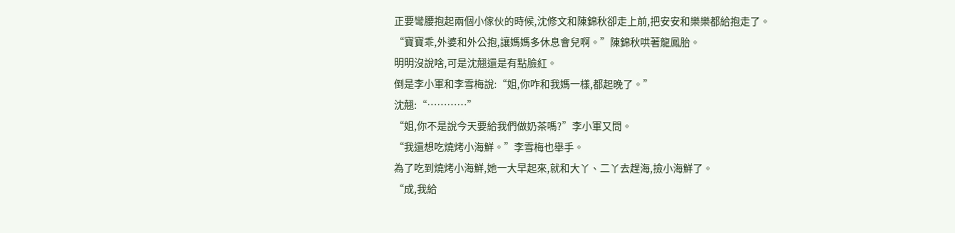正要彎腰抱起兩個小傢伙的時候,沈修文和陳錦秋卻走上前,把安安和樂樂都給抱走了。
“寶寶乖,外婆和外公抱,讓媽媽多休息會兒啊。”陳錦秋哄著龍鳳胎。
明明沒說啥,可是沈翹還是有點臉紅。
倒是李小軍和李雪梅說:“姐,你咋和我媽一樣,都起晚了。”
沈翹:“…………”
“姐,你不是說今天要給我們做奶茶嗎?”李小軍又問。
“我還想吃燒烤小海鮮。”李雪梅也舉手。
為了吃到燒烤小海鮮,她一大早起來,就和大丫、二丫去趕海,撿小海鮮了。
“成,我給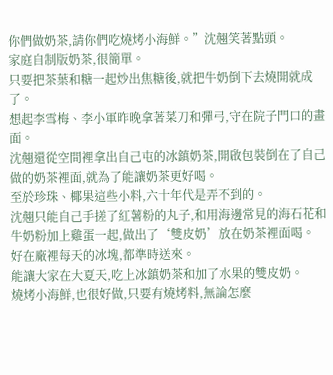你們做奶茶,請你們吃燒烤小海鮮。”沈翹笑著點頭。
家庭自制版奶茶,很簡單。
只要把茶葉和糖一起炒出焦糖後,就把牛奶倒下去燒開就成了。
想起李雪梅、李小軍昨晚拿著菜刀和彈弓,守在院子門口的畫面。
沈翹還從空間裡拿出自己屯的冰鎮奶茶,開啟包裝倒在了自己做的奶茶裡面,就為了能讓奶茶更好喝。
至於珍珠、椰果這些小料,六十年代是弄不到的。
沈翹只能自己手搓了紅薯粉的丸子,和用海邊常見的海石花和牛奶粉加上雞蛋一起,做出了‘雙皮奶’放在奶茶裡面喝。
好在廠裡每天的冰塊,都準時送來。
能讓大家在大夏天,吃上冰鎮奶茶和加了水果的雙皮奶。
燒烤小海鮮,也很好做,只要有燒烤料,無論怎麼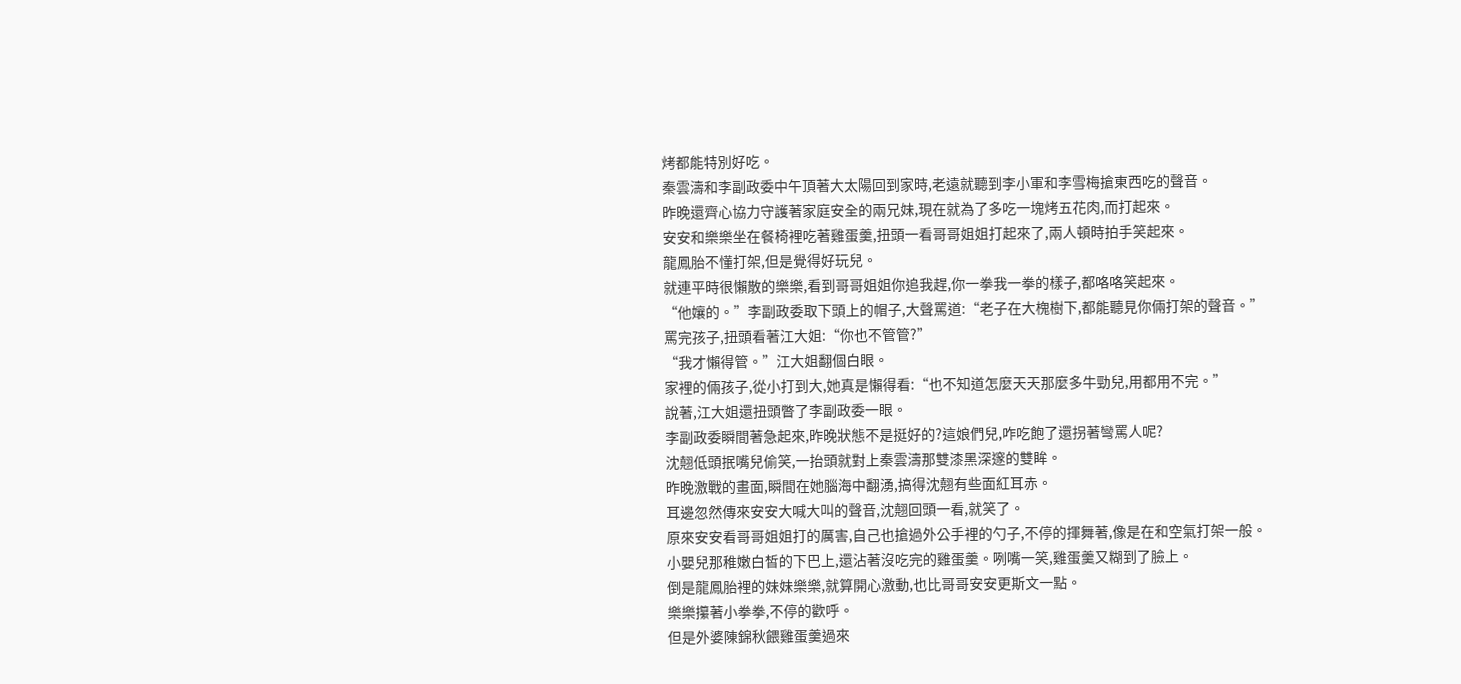烤都能特別好吃。
秦雲濤和李副政委中午頂著大太陽回到家時,老遠就聽到李小軍和李雪梅搶東西吃的聲音。
昨晚還齊心協力守護著家庭安全的兩兄妹,現在就為了多吃一塊烤五花肉,而打起來。
安安和樂樂坐在餐椅裡吃著雞蛋羹,扭頭一看哥哥姐姐打起來了,兩人頓時拍手笑起來。
龍鳳胎不懂打架,但是覺得好玩兒。
就連平時很懶散的樂樂,看到哥哥姐姐你追我趕,你一拳我一拳的樣子,都咯咯笑起來。
“他孃的。”李副政委取下頭上的帽子,大聲罵道:“老子在大槐樹下,都能聽見你倆打架的聲音。”
罵完孩子,扭頭看著江大姐:“你也不管管?”
“我才懶得管。”江大姐翻個白眼。
家裡的倆孩子,從小打到大,她真是懶得看:“也不知道怎麼天天那麼多牛勁兒,用都用不完。”
說著,江大姐還扭頭瞥了李副政委一眼。
李副政委瞬間著急起來,昨晚狀態不是挺好的?這娘們兒,咋吃飽了還拐著彎罵人呢?
沈翹低頭抿嘴兒偷笑,一抬頭就對上秦雲濤那雙漆黑深邃的雙眸。
昨晚激戰的畫面,瞬間在她腦海中翻湧,搞得沈翹有些面紅耳赤。
耳邊忽然傳來安安大喊大叫的聲音,沈翹回頭一看,就笑了。
原來安安看哥哥姐姐打的厲害,自己也搶過外公手裡的勺子,不停的揮舞著,像是在和空氣打架一般。
小嬰兒那稚嫩白皙的下巴上,還沾著沒吃完的雞蛋羹。咧嘴一笑,雞蛋羹又糊到了臉上。
倒是龍鳳胎裡的妹妹樂樂,就算開心激動,也比哥哥安安更斯文一點。
樂樂攥著小拳拳,不停的歡呼。
但是外婆陳錦秋餵雞蛋羹過來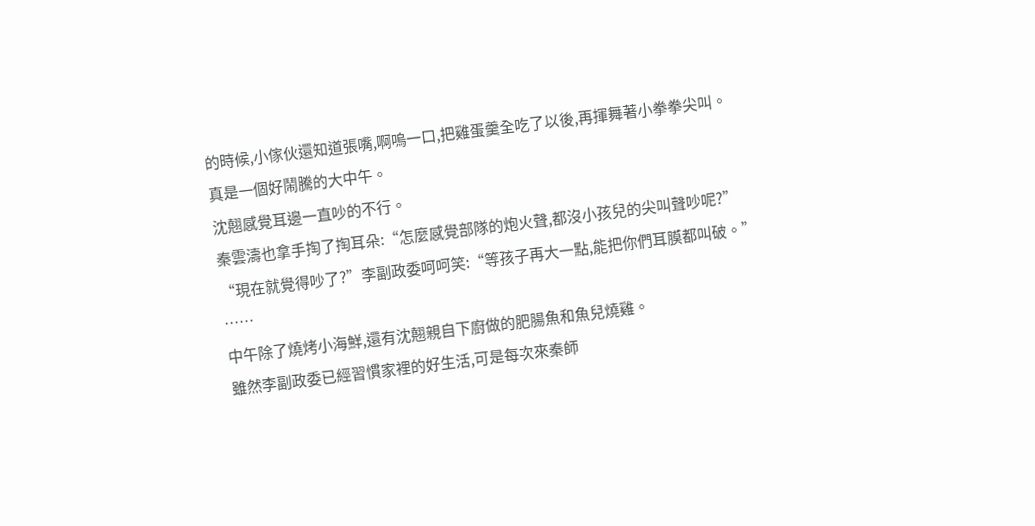的時候,小傢伙還知道張嘴,啊嗚一口,把雞蛋羹全吃了以後,再揮舞著小拳拳尖叫。
真是一個好鬧騰的大中午。
沈翹感覺耳邊一直吵的不行。
秦雲濤也拿手掏了掏耳朵:“怎麼感覺部隊的炮火聲,都沒小孩兒的尖叫聲吵呢?”
“現在就覺得吵了?”李副政委呵呵笑:“等孩子再大一點,能把你們耳膜都叫破。”
……
中午除了燒烤小海鮮,還有沈翹親自下廚做的肥腸魚和魚兒燒雞。
雖然李副政委已經習慣家裡的好生活,可是每次來秦師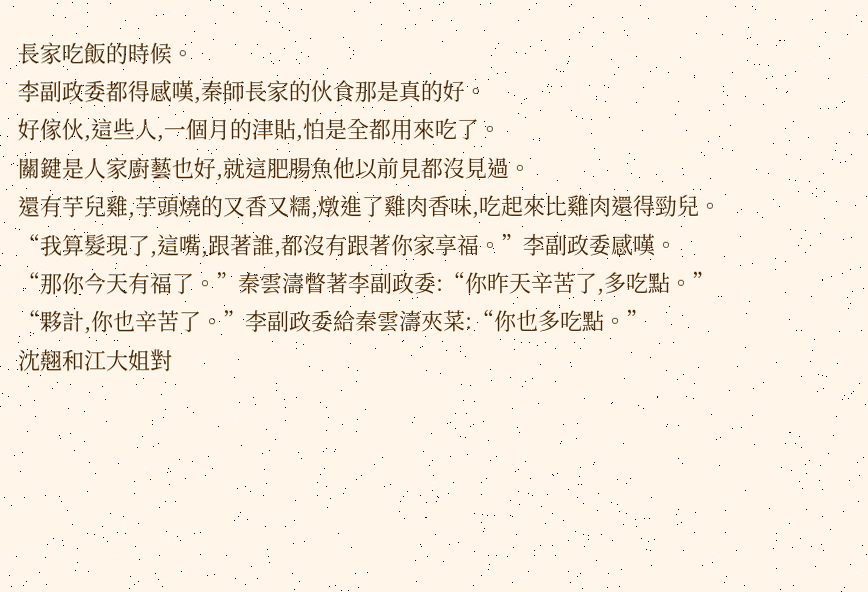長家吃飯的時候。
李副政委都得感嘆,秦師長家的伙食那是真的好。
好傢伙,這些人,一個月的津貼,怕是全都用來吃了。
關鍵是人家廚藝也好,就這肥腸魚他以前見都沒見過。
還有芋兒雞,芋頭燒的又香又糯,燉進了雞肉香味,吃起來比雞肉還得勁兒。
“我算髮現了,這嘴,跟著誰,都沒有跟著你家享福。”李副政委感嘆。
“那你今天有福了。”秦雲濤瞥著李副政委:“你昨天辛苦了,多吃點。”
“夥計,你也辛苦了。”李副政委給秦雲濤夾菜:“你也多吃點。”
沈翹和江大姐對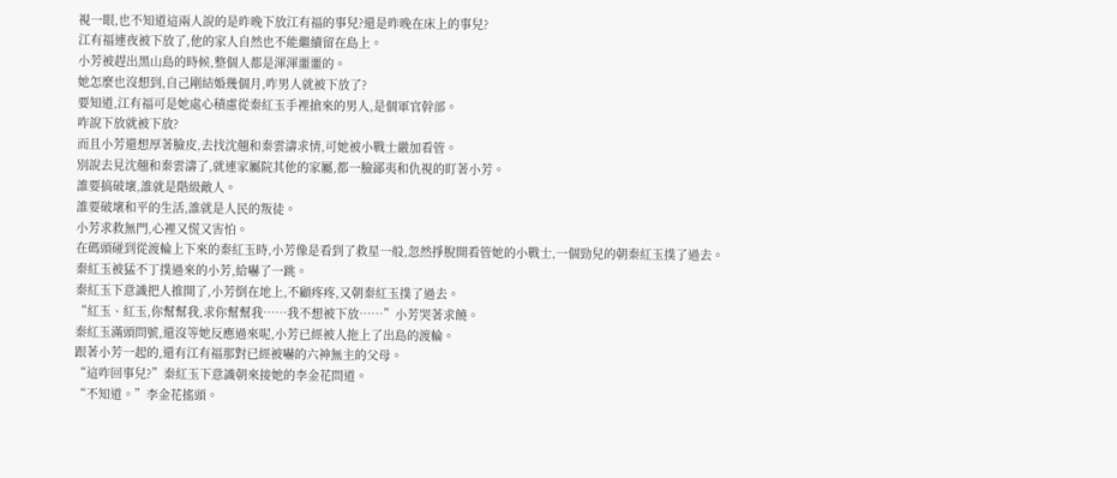視一眼,也不知道這兩人說的是昨晚下放江有福的事兒?還是昨晚在床上的事兒?
江有福連夜被下放了,他的家人自然也不能繼續留在島上。
小芳被趕出黑山島的時候,整個人都是渾渾噩噩的。
她怎麼也沒想到,自己剛結婚幾個月,咋男人就被下放了?
要知道,江有福可是她處心積慮從秦紅玉手裡搶來的男人,是個軍官幹部。
咋說下放就被下放?
而且小芳還想厚著臉皮,去找沈翹和秦雲濤求情,可她被小戰士嚴加看管。
別說去見沈翹和秦雲濤了,就連家屬院其他的家屬,都一臉鄙夷和仇視的盯著小芳。
誰要搞破壞,誰就是階級敵人。
誰要破壞和平的生活,誰就是人民的叛徒。
小芳求救無門,心裡又慌又害怕。
在碼頭碰到從渡輪上下來的秦紅玉時,小芳像是看到了救星一般,忽然掙脫開看管她的小戰士,一個勁兒的朝秦紅玉撲了過去。
秦紅玉被猛不丁撲過來的小芳,給嚇了一跳。
秦紅玉下意識把人推開了,小芳倒在地上,不顧疼疼,又朝秦紅玉撲了過去。
“紅玉、紅玉,你幫幫我,求你幫幫我……我不想被下放……”小芳哭著求饒。
秦紅玉滿頭問號,還沒等她反應過來呢,小芳已經被人拖上了出島的渡輪。
跟著小芳一起的,還有江有福那對已經被嚇的六神無主的父母。
“這咋回事兒?”秦紅玉下意識朝來接她的李金花問道。
“不知道。”李金花搖頭。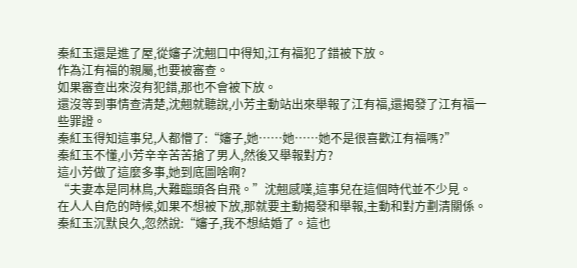秦紅玉還是進了屋,從嬸子沈翹口中得知,江有福犯了錯被下放。
作為江有福的親屬,也要被審查。
如果審查出來沒有犯錯,那也不會被下放。
還沒等到事情查清楚,沈翹就聽說,小芳主動站出來舉報了江有福,還揭發了江有福一些罪證。
秦紅玉得知這事兒,人都懵了:“嬸子,她……她……她不是很喜歡江有福嗎?”
秦紅玉不懂,小芳辛辛苦苦搶了男人,然後又舉報對方?
這小芳做了這麼多事,她到底圖啥啊?
“夫妻本是同林鳥,大難臨頭各自飛。”沈翹感嘆,這事兒在這個時代並不少見。
在人人自危的時候,如果不想被下放,那就要主動揭發和舉報,主動和對方劃清關係。
秦紅玉沉默良久,忽然說:“嬸子,我不想結婚了。這也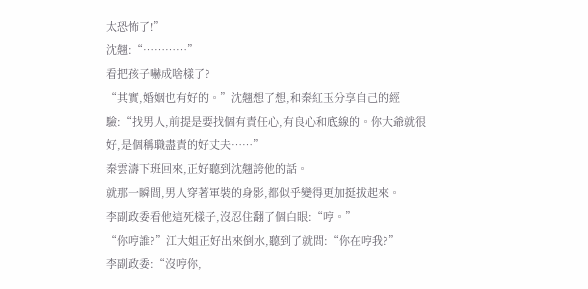太恐怖了!”
沈翹:“…………”
看把孩子嚇成啥樣了?
“其實,婚姻也有好的。”沈翹想了想,和秦紅玉分享自己的經驗:“找男人,前提是要找個有責任心,有良心和底線的。你大爺就很好,是個稱職盡責的好丈夫……”
秦雲濤下班回來,正好聽到沈翹誇他的話。
就那一瞬間,男人穿著軍裝的身影,都似乎變得更加挺拔起來。
李副政委看他這死樣子,沒忍住翻了個白眼:“哼。”
“你哼誰?”江大姐正好出來倒水,聽到了就問:“你在哼我?”
李副政委:“沒哼你,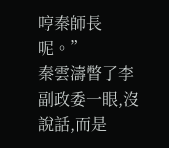哼秦師長呢。”
秦雲濤瞥了李副政委一眼,沒說話,而是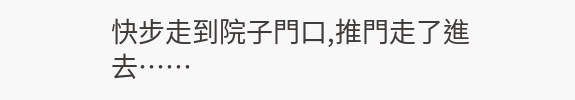快步走到院子門口,推門走了進去……